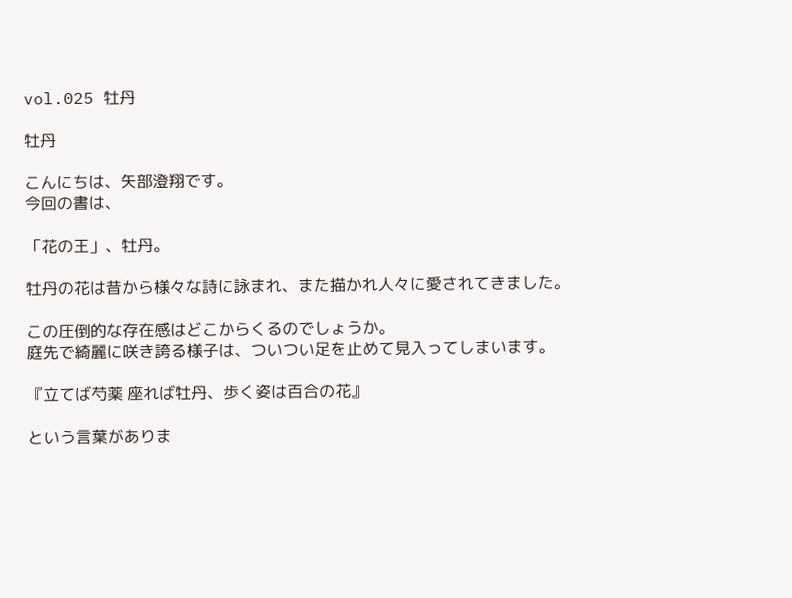vol.025 牡丹

牡丹

こんにちは、矢部澄翔です。
今回の書は、

「花の王」、牡丹。

牡丹の花は昔から様々な詩に詠まれ、また描かれ人々に愛されてきました。

この圧倒的な存在感はどこからくるのでしょうか。
庭先で綺麗に咲き誇る様子は、ついつい足を止めて見入ってしまいます。

『立てば芍薬 座れば牡丹、歩く姿は百合の花』

という言葉がありま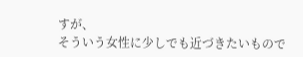すが、
そういう女性に少しでも近づきたいもので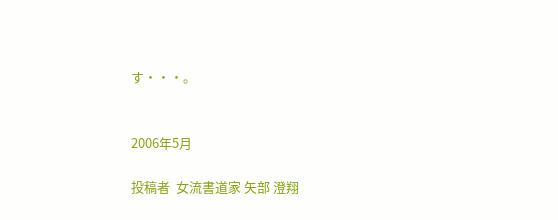す・・・。


2006年5月

投稿者  女流書道家 矢部 澄翔